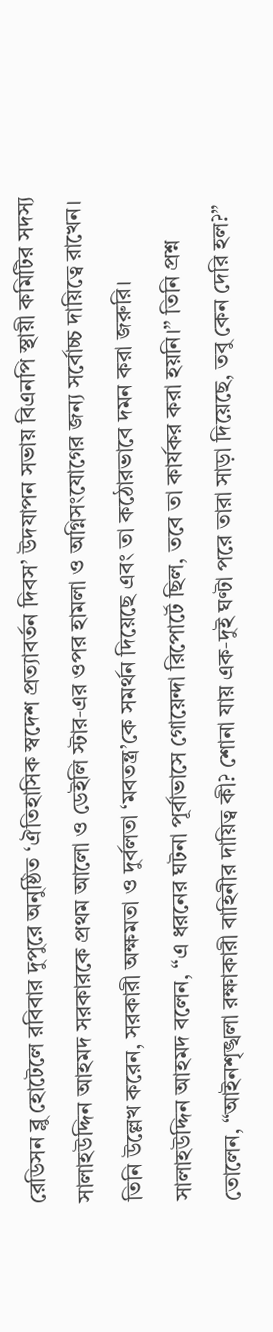রেডিসন ব্লু হোটেলে রবিবার দুপুরে অনুষ্ঠিত ‘ঐতিহাসিক স্বদেশ প্রত্যাবর্তন দিবস’ উদযাপন সভায় বিএনপি স্থায়ী কমিটির সদস্য সালাহউদ্দিন আহমদ সরকারকে প্রথম আলো ও ডেইলি স্টার‑এর ওপর হামলা ও অগ্নিসংযোগের জন্য সর্বোচ্চ দায়িত্বে রাখেন। তিনি উল্লেখ করেন, সরকারী অক্ষমতা ও দুর্বলতা ‘মবতন্ত্র’কে সমর্থন দিয়েছে এবং তা কঠোরভাবে দমন করা জরুরি।
সালাহউদ্দিন আহমদ বলেন, “এ ধরনের ঘটনা পূর্বাভাসে গোয়েন্দা রিপোর্টে ছিল, তবে তা কার্যকর করা হয়নি।” তিনি প্রশ্ন তোলেন, “আইনশৃঙ্খলা রক্ষাকারী বাহিনীর দায়িত্ব কী? শোনা যায় এক‑দুই ঘণ্টা পরে তারা সাড়া দিয়েছে, তবু কেন দেরি হল?”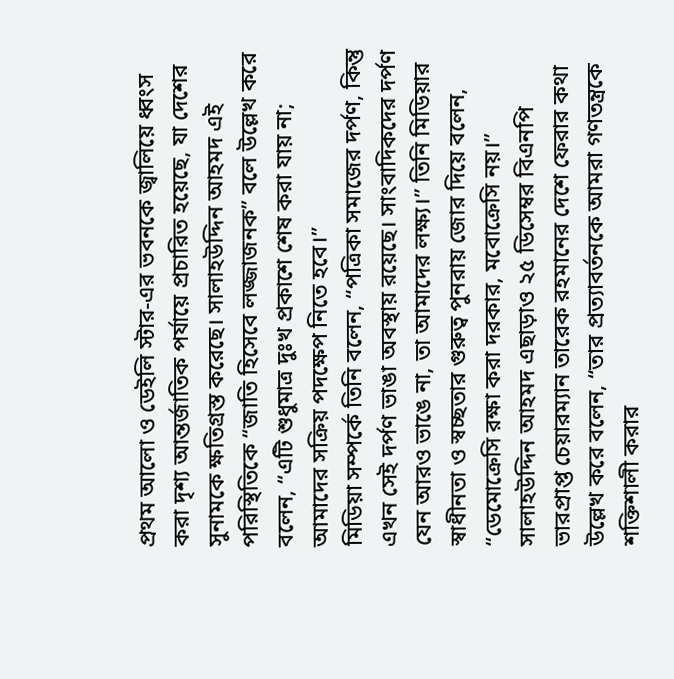প্রথম আলো ও ডেইলি স্টার‑এর ভবনকে জ্বালিয়ে ধ্বংস করা দৃশ্য আন্তর্জাতিক পর্যায়ে প্রচারিত হয়েছে, যা দেশের সুনামকে ক্ষতিগ্রস্ত করেছে। সালাহউদ্দিন আহমদ এই পরিস্থিতিকে “জাতি হিসেবে লজ্জাজনক” বলে উল্লেখ করে বলেন, “এটি শুধুমাত্র দুঃখ প্রকাশে শেষ করা যায় না; আমাদের সক্রিয় পদক্ষেপ নিতে হবে।”
মিডিয়া সম্পর্কে তিনি বলেন, “পত্রিকা সমাজের দর্পণ, কিন্তু এখন সেই দর্পণ ভাঙা অবস্থায় রয়েছে। সাংবাদিকদের দর্পণ যেন আরও ভাঙে না, তা আমাদের লক্ষ্য।” তিনি মিডিয়ার স্বাধীনতা ও স্বচ্ছতার গুরুত্ব পুনরায় জোর দিয়ে বলেন, “ডেমোক্রেসি রক্ষা করা দরকার, মবোক্রেসি নয়।”
সালাহউদ্দিন আহমদ এছাড়াও ২৫ ডিসেম্বর বিএনপি ভারপ্রাপ্ত চেয়ারম্যান তারেক রহমানের দেশে ফেরার কথা উল্লেখ করে বলেন, “তার প্রত্যাবর্তনকে আমরা গণতন্ত্রকে শক্তিশালী করার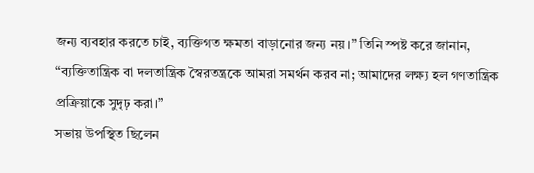জন্য ব্যবহার করতে চাই, ব্যক্তিগত ক্ষমতা বাড়ানোর জন্য নয়।” তিনি স্পষ্ট করে জানান, “ব্যক্তিতান্ত্রিক বা দলতান্ত্রিক স্বৈরতন্ত্রকে আমরা সমর্থন করব না; আমাদের লক্ষ্য হল গণতান্ত্রিক প্রক্রিয়াকে সুদৃঢ় করা।”
সভায় উপস্থিত ছিলেন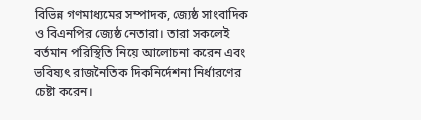বিভিন্ন গণমাধ্যমের সম্পাদক, জ্যেষ্ঠ সাংবাদিক ও বিএনপির জ্যেষ্ঠ নেতারা। তারা সকলেই বর্তমান পরিস্থিতি নিয়ে আলোচনা করেন এবং ভবিষ্যৎ রাজনৈতিক দিকনির্দেশনা নির্ধারণের চেষ্টা করেন।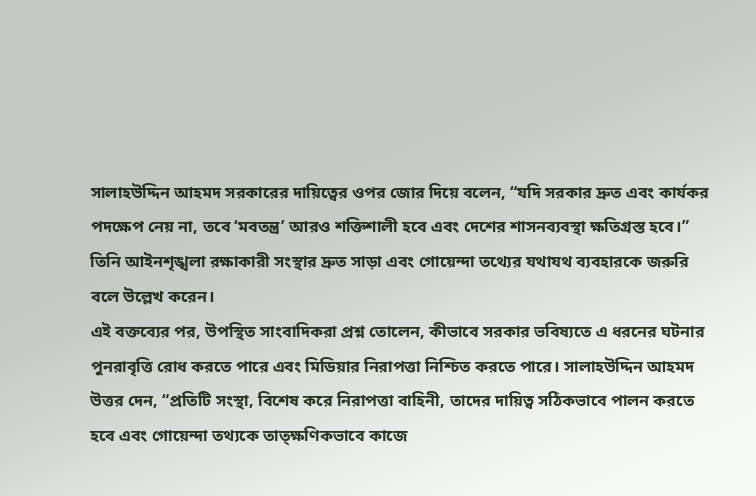সালাহউদ্দিন আহমদ সরকারের দায়িত্বের ওপর জোর দিয়ে বলেন, “যদি সরকার দ্রুত এবং কার্যকর পদক্ষেপ নেয় না, তবে ‘মবতন্ত্র’ আরও শক্তিশালী হবে এবং দেশের শাসনব্যবস্থা ক্ষতিগ্রস্ত হবে।” তিনি আইনশৃঙ্খলা রক্ষাকারী সংস্থার দ্রুত সাড়া এবং গোয়েন্দা তথ্যের যথাযথ ব্যবহারকে জরুরি বলে উল্লেখ করেন।
এই বক্তব্যের পর, উপস্থিত সাংবাদিকরা প্রশ্ন তোলেন, কীভাবে সরকার ভবিষ্যতে এ ধরনের ঘটনার পুনরাবৃত্তি রোধ করতে পারে এবং মিডিয়ার নিরাপত্তা নিশ্চিত করতে পারে। সালাহউদ্দিন আহমদ উত্তর দেন, “প্রতিটি সংস্থা, বিশেষ করে নিরাপত্তা বাহিনী, তাদের দায়িত্ব সঠিকভাবে পালন করতে হবে এবং গোয়েন্দা তথ্যকে তাত্ক্ষণিকভাবে কাজে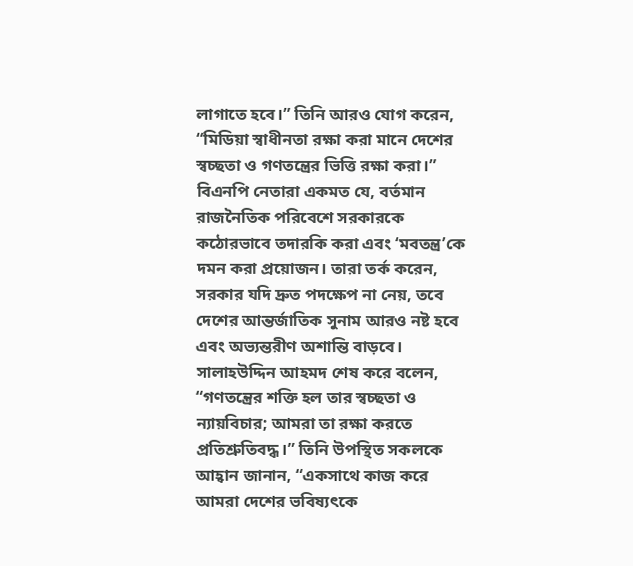লাগাতে হবে।” তিনি আরও যোগ করেন, “মিডিয়া স্বাধীনতা রক্ষা করা মানে দেশের স্বচ্ছতা ও গণতন্ত্রের ভিত্তি রক্ষা করা।”
বিএনপি নেতারা একমত যে, বর্তমান রাজনৈতিক পরিবেশে সরকারকে কঠোরভাবে তদারকি করা এবং ‘মবতন্ত্র’কে দমন করা প্রয়োজন। তারা তর্ক করেন, সরকার যদি দ্রুত পদক্ষেপ না নেয়, তবে দেশের আন্তর্জাতিক সুনাম আরও নষ্ট হবে এবং অভ্যন্তরীণ অশান্তি বাড়বে।
সালাহউদ্দিন আহমদ শেষ করে বলেন, “গণতন্ত্রের শক্তি হল তার স্বচ্ছতা ও ন্যায়বিচার; আমরা তা রক্ষা করতে প্রতিশ্রুতিবদ্ধ।” তিনি উপস্থিত সকলকে আহ্বান জানান, “একসাথে কাজ করে আমরা দেশের ভবিষ্যৎকে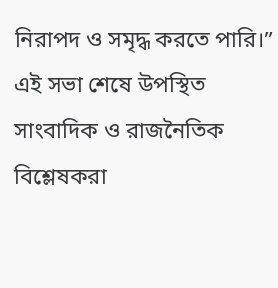নিরাপদ ও সমৃদ্ধ করতে পারি।”
এই সভা শেষে উপস্থিত সাংবাদিক ও রাজনৈতিক বিশ্লেষকরা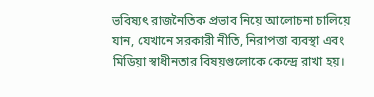ভবিষ্যৎ রাজনৈতিক প্রভাব নিয়ে আলোচনা চালিয়ে যান, যেখানে সরকারী নীতি, নিরাপত্তা ব্যবস্থা এবং মিডিয়া স্বাধীনতার বিষয়গুলোকে কেন্দ্রে রাখা হয়।